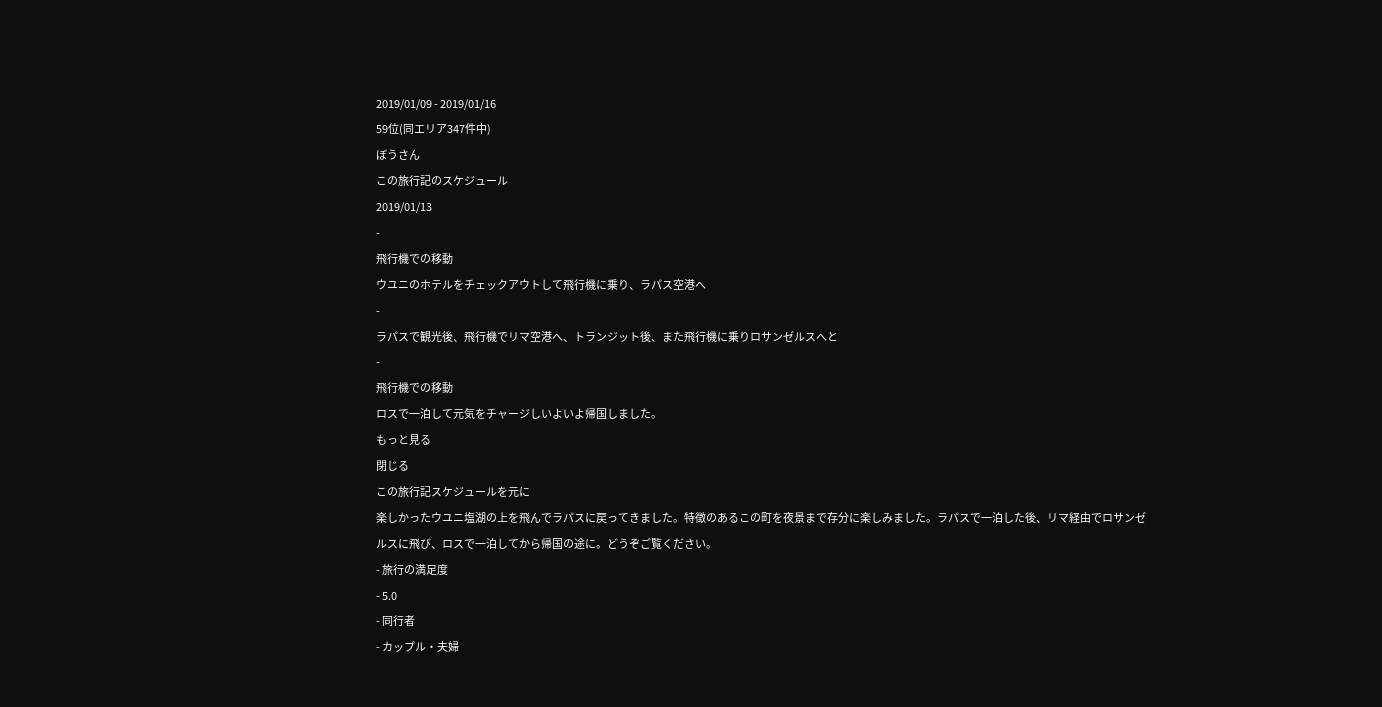2019/01/09 - 2019/01/16
59位(同エリア347件中)
ぼうさん
この旅行記のスケジュール
2019/01/13
-
飛行機での移動
ウユニのホテルをチェックアウトして飛行機に乗り、ラパス空港へ
-
ラパスで観光後、飛行機でリマ空港へ、トランジット後、また飛行機に乗りロサンゼルスへと
-
飛行機での移動
ロスで一泊して元気をチャージしいよいよ帰国しました。
もっと見る
閉じる
この旅行記スケジュールを元に
楽しかったウユニ塩湖の上を飛んでラパスに戻ってきました。特徴のあるこの町を夜景まで存分に楽しみました。ラパスで一泊した後、リマ経由でロサンゼルスに飛び、ロスで一泊してから帰国の途に。どうぞご覧ください。
- 旅行の満足度
- 5.0
- 同行者
- カップル・夫婦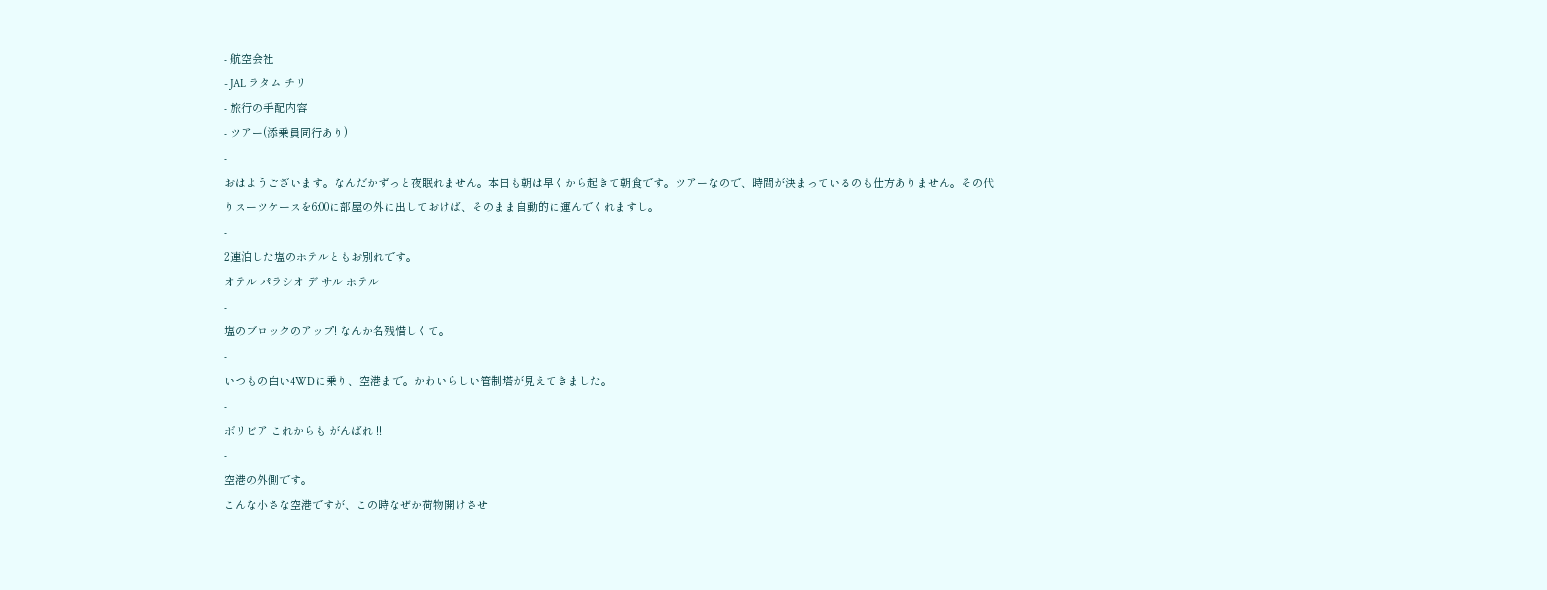- 航空会社
- JAL ラタム チリ
- 旅行の手配内容
- ツアー(添乗員同行あり)
-
おはようございます。なんだかずっと夜眠れません。本日も朝は早くから起きて朝食です。ツアーなので、時間が決まっているのも仕方ありません。その代りスーツケースを6:00に部屋の外に出しておけば、そのまま自動的に運んでくれますし。
-
2連泊した塩のホテルともお別れです。
オテル パラシオ デ サル ホテル
-
塩のブロックのアップ! なんか名残惜しくて。
-
いつもの白い4WDに乗り、空港まで。かわいらしい管制塔が見えてきました。
-
ボリビア これからも がんばれ !!
-
空港の外側です。
こんな小さな空港ですが、この時なぜか荷物開けさせ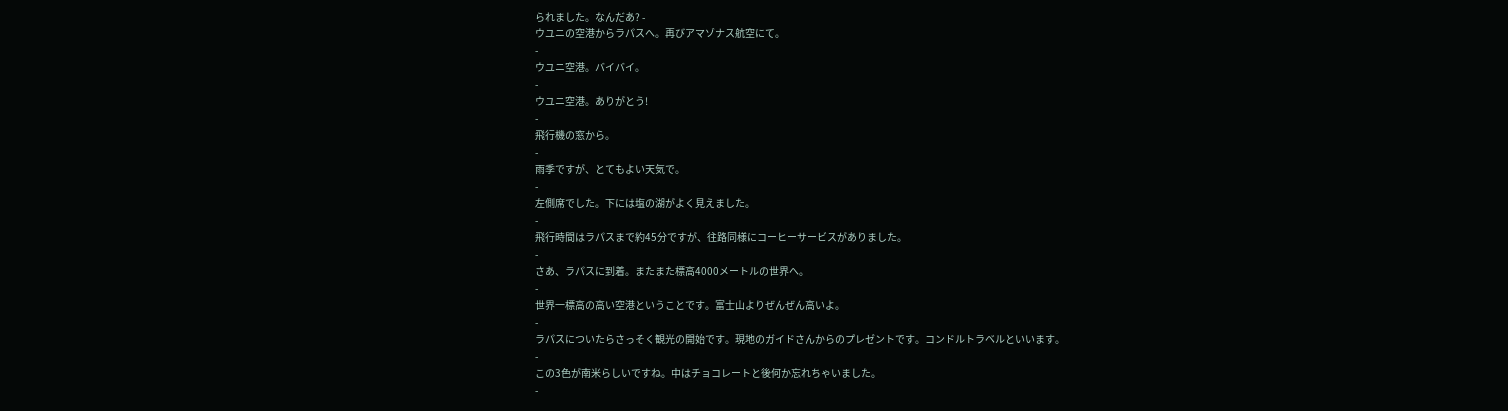られました。なんだあ? -
ウユニの空港からラパスへ。再びアマゾナス航空にて。
-
ウユニ空港。バイバイ。
-
ウユニ空港。ありがとう!
-
飛行機の窓から。
-
雨季ですが、とてもよい天気で。
-
左側席でした。下には塩の湖がよく見えました。
-
飛行時間はラパスまで約45分ですが、往路同様にコーヒーサービスがありました。
-
さあ、ラパスに到着。またまた標高4000メートルの世界へ。
-
世界一標高の高い空港ということです。富士山よりぜんぜん高いよ。
-
ラパスについたらさっそく観光の開始です。現地のガイドさんからのプレゼントです。コンドルトラベルといいます。
-
この3色が南米らしいですね。中はチョコレートと後何か忘れちゃいました。
-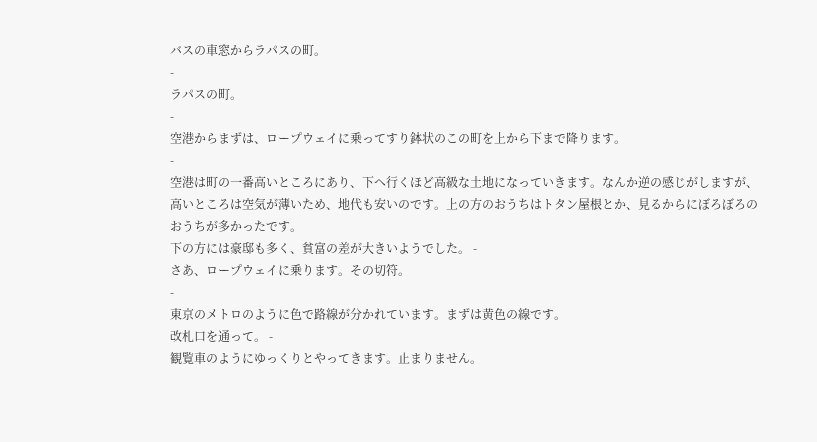バスの車窓からラパスの町。
-
ラパスの町。
-
空港からまずは、ロープウェイに乗ってすり鉢状のこの町を上から下まで降ります。
-
空港は町の一番高いところにあり、下へ行くほど高級な土地になっていきます。なんか逆の感じがしますが、高いところは空気が薄いため、地代も安いのです。上の方のおうちはトタン屋根とか、見るからにぼろぼろのおうちが多かったです。
下の方には豪邸も多く、貧富の差が大きいようでした。 -
さあ、ロープウェイに乗ります。その切符。
-
東京のメトロのように色で路線が分かれています。まずは黄色の線です。
改札口を通って。 -
観覧車のようにゆっくりとやってきます。止まりません。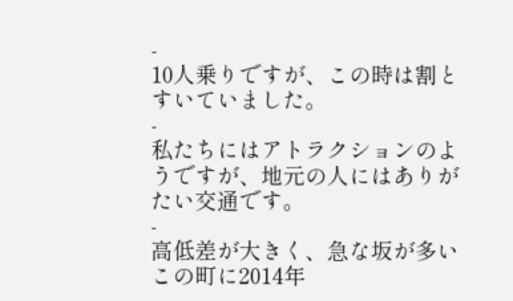-
10人乗りですが、この時は割とすいていました。
-
私たちにはアトラクションのようですが、地元の人にはありがたい交通です。
-
高低差が大きく、急な坂が多いこの町に2014年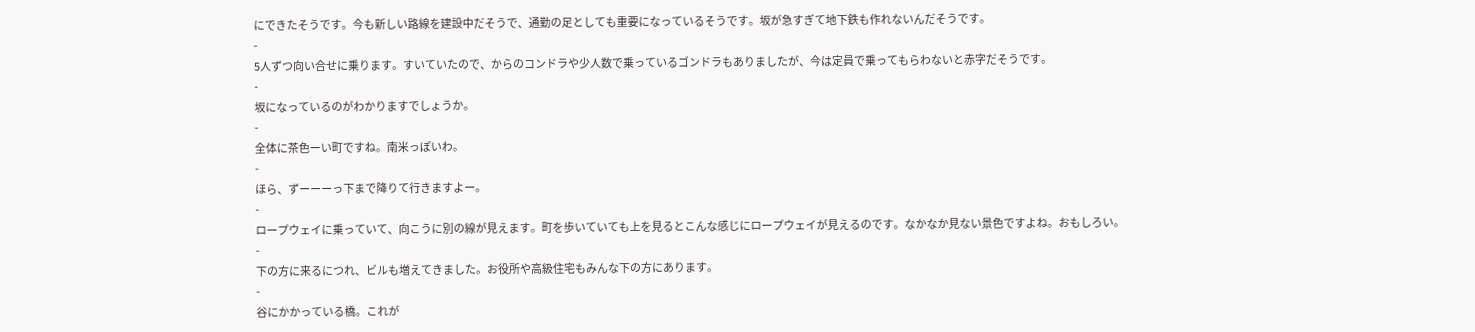にできたそうです。今も新しい路線を建設中だそうで、通勤の足としても重要になっているそうです。坂が急すぎて地下鉄も作れないんだそうです。
-
5人ずつ向い合せに乗ります。すいていたので、からのコンドラや少人数で乗っているゴンドラもありましたが、今は定員で乗ってもらわないと赤字だそうです。
-
坂になっているのがわかりますでしょうか。
-
全体に茶色ーい町ですね。南米っぽいわ。
-
ほら、ずーーーっ下まで降りて行きますよー。
-
ロープウェイに乗っていて、向こうに別の線が見えます。町を歩いていても上を見るとこんな感じにロープウェイが見えるのです。なかなか見ない景色ですよね。おもしろい。
-
下の方に来るにつれ、ビルも増えてきました。お役所や高級住宅もみんな下の方にあります。
-
谷にかかっている橋。これが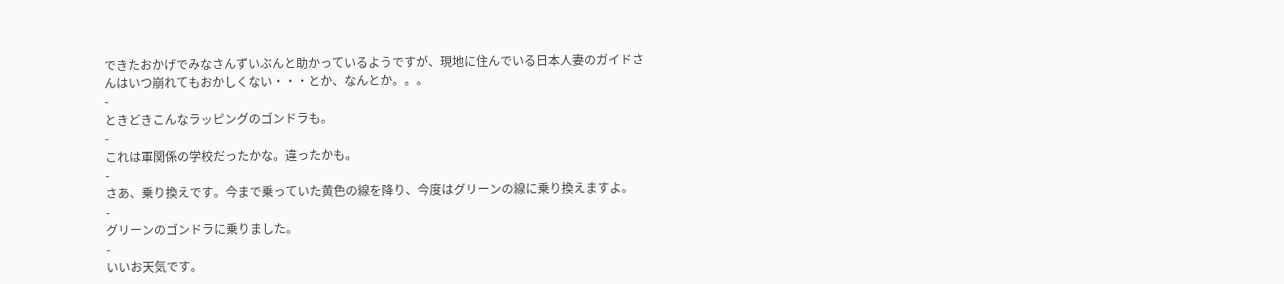できたおかげでみなさんずいぶんと助かっているようですが、現地に住んでいる日本人妻のガイドさんはいつ崩れてもおかしくない・・・とか、なんとか。。。
-
ときどきこんなラッピングのゴンドラも。
-
これは軍関係の学校だったかな。違ったかも。
-
さあ、乗り換えです。今まで乗っていた黄色の線を降り、今度はグリーンの線に乗り換えますよ。
-
グリーンのゴンドラに乗りました。
-
いいお天気です。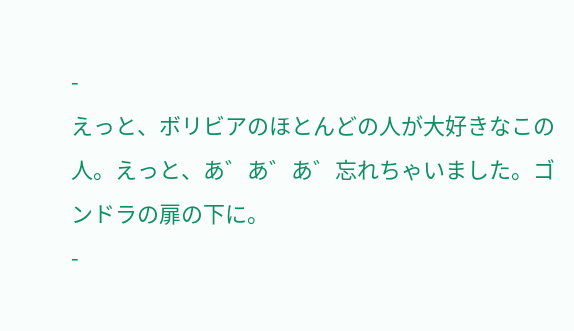-
えっと、ボリビアのほとんどの人が大好きなこの人。えっと、あ゛あ゛あ゛忘れちゃいました。ゴンドラの扉の下に。
-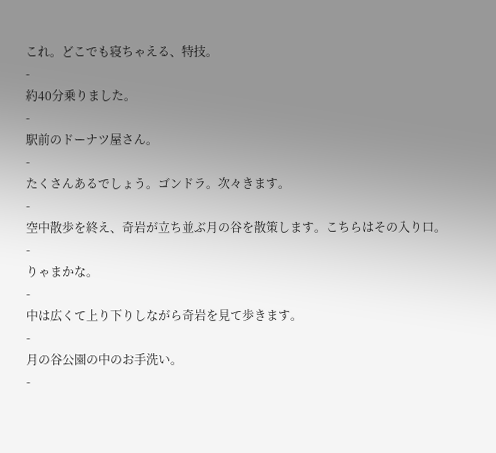これ。どこでも寝ちゃえる、特技。
-
約40分乗りました。
-
駅前のドーナツ屋さん。
-
たくさんあるでしょう。ゴンドラ。次々きます。
-
空中散歩を終え、奇岩が立ち並ぶ月の谷を散策します。こちらはその入り口。
-
りゃまかな。
-
中は広くて上り下りしながら奇岩を見て歩きます。
-
月の谷公園の中のお手洗い。
-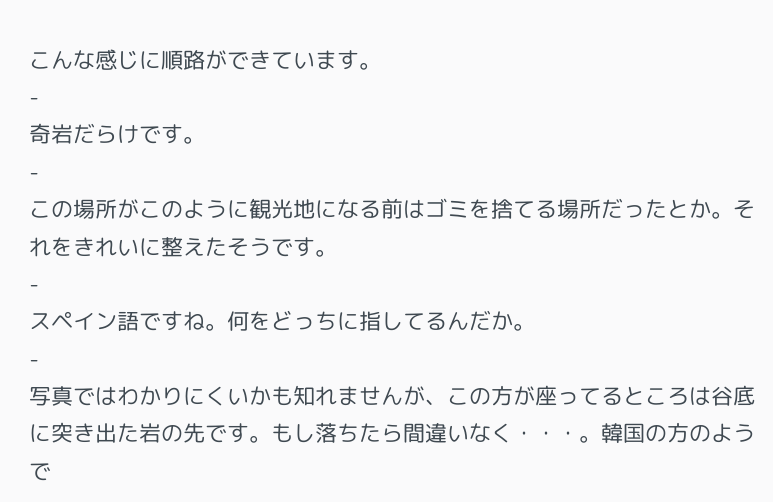こんな感じに順路ができています。
-
奇岩だらけです。
-
この場所がこのように観光地になる前はゴミを捨てる場所だったとか。それをきれいに整えたそうです。
-
スペイン語ですね。何をどっちに指してるんだか。
-
写真ではわかりにくいかも知れませんが、この方が座ってるところは谷底に突き出た岩の先です。もし落ちたら間違いなく・・・。韓国の方のようで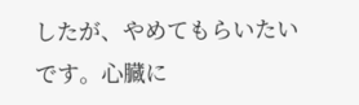したが、やめてもらいたいです。心臓に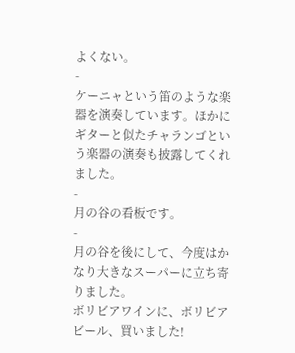よくない。
-
ケーニャという笛のような楽器を演奏しています。ほかにギターと似たチャランゴという楽器の演奏も披露してくれました。
-
月の谷の看板です。
-
月の谷を後にして、今度はかなり大きなスーパーに立ち寄りました。
ボリビアワインに、ボリビアビール、買いました!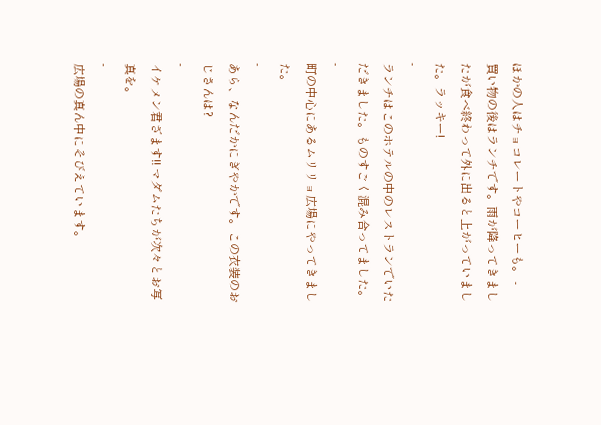ほかの人はチョコレートやコーヒーも。 -
買い物の後はランチです。雨が降ってきましたが食べ終わって外に出ると上がっていました。ラッキー!
-
ランチはこのホテルの中のレストランでいただきました。ものすごく混み合ってました。
-
町の中心にあるムリリョ広場にやってきました。
-
あら、なんだかにぎやかです。この衣装のおじさんは?
-
イケメン君ざます!! マダムたちが次々とお写真を。
-
広場の真ん中にそびえています。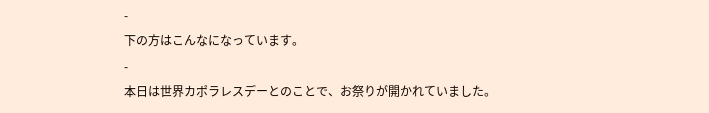-
下の方はこんなになっています。
-
本日は世界カポラレスデーとのことで、お祭りが開かれていました。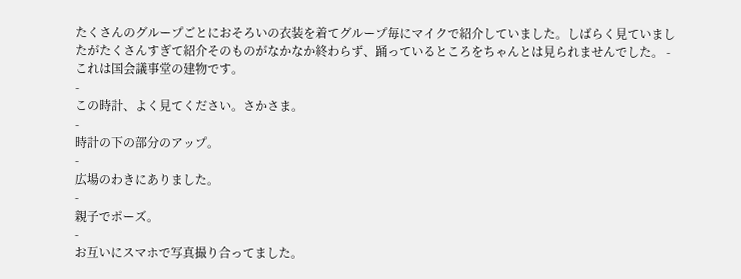たくさんのグループごとにおそろいの衣装を着てグループ毎にマイクで紹介していました。しばらく見ていましたがたくさんすぎて紹介そのものがなかなか終わらず、踊っているところをちゃんとは見られませんでした。 -
これは国会議事堂の建物です。
-
この時計、よく見てください。さかさま。
-
時計の下の部分のアップ。
-
広場のわきにありました。
-
親子でポーズ。
-
お互いにスマホで写真撮り合ってました。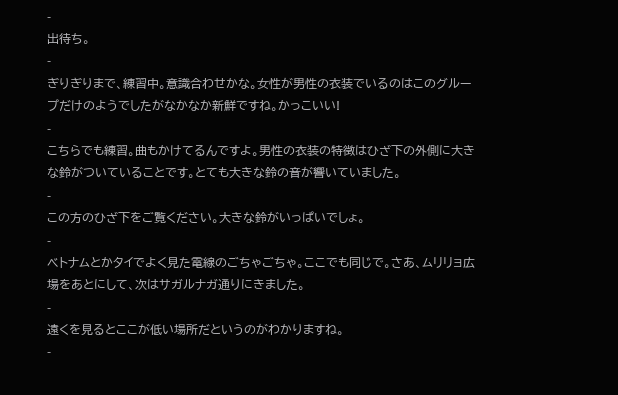-
出待ち。
-
ぎりぎりまで、練習中。意識合わせかな。女性が男性の衣装でいるのはこのグループだけのようでしたがなかなか新鮮ですね。かっこいい!
-
こちらでも練習。曲もかけてるんですよ。男性の衣装の特徴はひざ下の外側に大きな鈴がついていることです。とても大きな鈴の音が響いていました。
-
この方のひざ下をご覧ください。大きな鈴がいっぱいでしょ。
-
ベトナムとかタイでよく見た電線のごちゃごちゃ。ここでも同じで。さあ、ムリリョ広場をあとにして、次はサガルナガ通りにきました。
-
遠くを見るとここが低い場所だというのがわかりますね。
-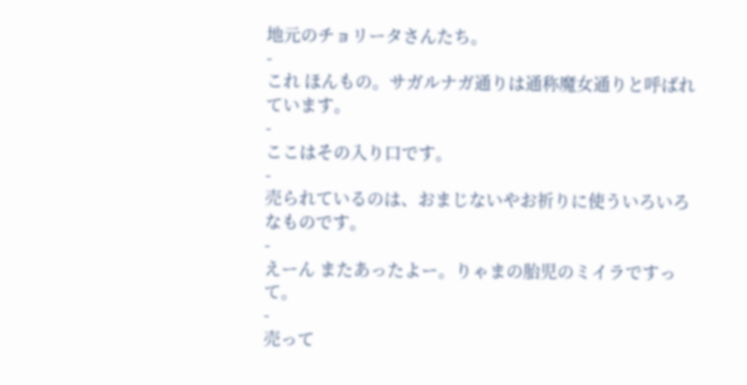地元のチョリータさんたち。
-
これ ほんもの。サガルナガ通りは通称魔女通りと呼ばれています。
-
ここはその入り口です。
-
売られているのは、おまじないやお祈りに使ういろいろなものです。
-
えーん またあったよー。りゃまの胎児のミイラですって。
-
売って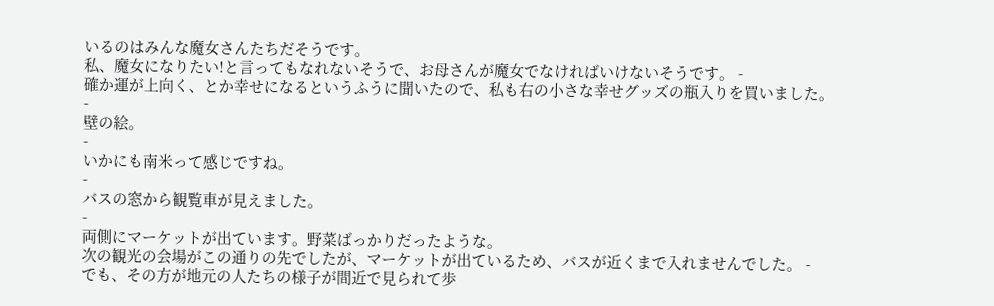いるのはみんな魔女さんたちだそうです。
私、魔女になりたい!と言ってもなれないそうで、お母さんが魔女でなければいけないそうです。 -
確か運が上向く、とか幸せになるというふうに聞いたので、私も右の小さな幸せグッズの瓶入りを買いました。
-
壁の絵。
-
いかにも南米って感じですね。
-
バスの窓から観覧車が見えました。
-
両側にマーケットが出ています。野菜ばっかりだったような。
次の観光の会場がこの通りの先でしたが、マーケットが出ているため、バスが近くまで入れませんでした。 -
でも、その方が地元の人たちの様子が間近で見られて歩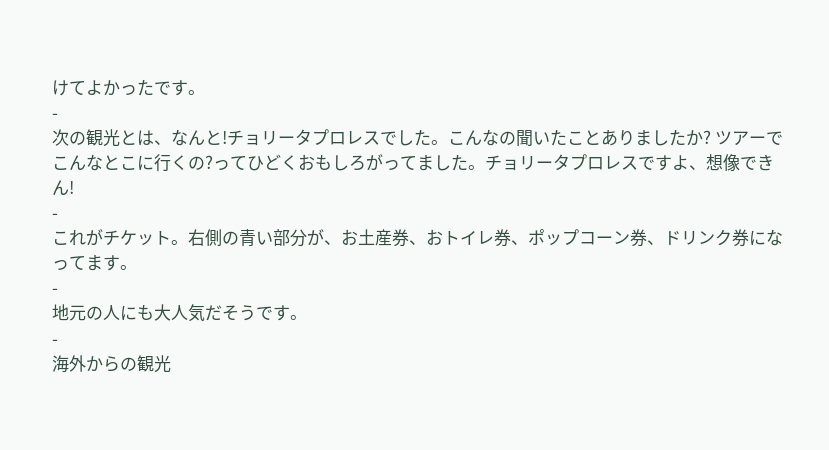けてよかったです。
-
次の観光とは、なんと!チョリータプロレスでした。こんなの聞いたことありましたか? ツアーでこんなとこに行くの?ってひどくおもしろがってました。チョリータプロレスですよ、想像できん!
-
これがチケット。右側の青い部分が、お土産券、おトイレ券、ポップコーン券、ドリンク券になってます。
-
地元の人にも大人気だそうです。
-
海外からの観光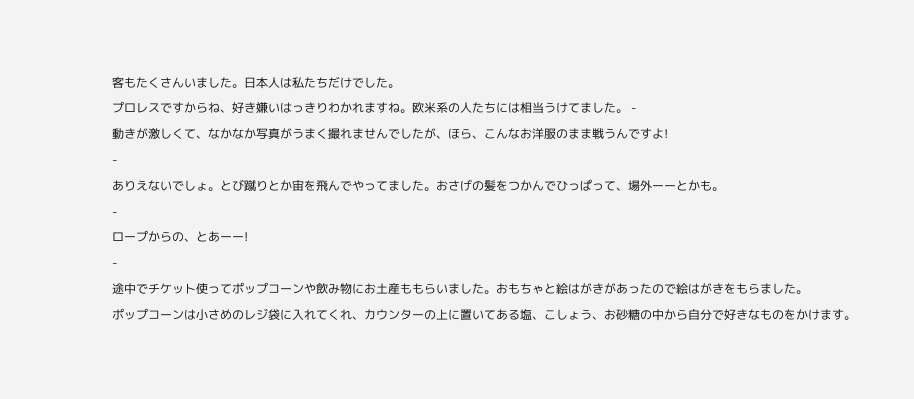客もたくさんいました。日本人は私たちだけでした。
プロレスですからね、好き嫌いはっきりわかれますね。欧米系の人たちには相当うけてました。 -
動きが激しくて、なかなか写真がうまく撮れませんでしたが、ほら、こんなお洋服のまま戦うんですよ!
-
ありえないでしょ。とび蹴りとか宙を飛んでやってました。おさげの髪をつかんでひっぱって、場外ーーとかも。
-
ロープからの、とあーー!
-
途中でチケット使ってポップコーンや飲み物にお土産ももらいました。おもちゃと絵はがきがあったので絵はがきをもらました。
ポップコーンは小さめのレジ袋に入れてくれ、カウンターの上に置いてある塩、こしょう、お砂糖の中から自分で好きなものをかけます。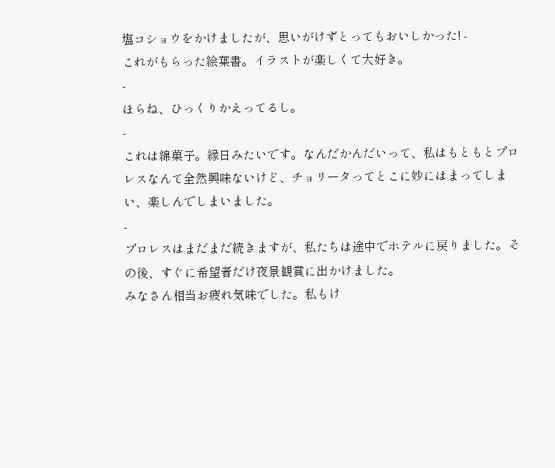塩コショウをかけましたが、思いがけずとってもおいしかった! -
これがもらった絵葉書。イラストが楽しくて大好き。
-
ほらね、ひっくりかえってるし。
-
これは綿菓子。縁日みたいです。なんだかんだいって、私はもともとプロレスなんて全然興味ないけど、チョリータってとこに妙にはまってしまい、楽しんでしまいました。
-
プロレスはまだまだ続きますが、私たちは途中でホテルに戻りました。その後、すぐに希望者だけ夜景観賞に出かけました。
みなさん相当お疲れ気味でした。私もけ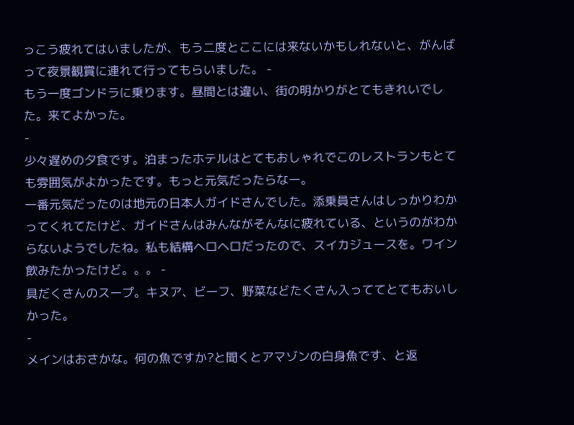っこう疲れてはいましたが、もう二度とここには来ないかもしれないと、がんばって夜景観賞に連れて行ってもらいました。 -
もう一度ゴンドラに乗ります。昼間とは違い、街の明かりがとてもきれいでした。来てよかった。
-
少々遅めの夕食です。泊まったホテルはとてもおしゃれでこのレストランもとても雰囲気がよかったです。もっと元気だったらなー。
一番元気だったのは地元の日本人ガイドさんでした。添乗員さんはしっかりわかってくれてたけど、ガイドさんはみんながそんなに疲れている、というのがわからないようでしたね。私も結構ヘロヘロだったので、スイカジュースを。ワイン飲みたかったけど。。。 -
具だくさんのスープ。キヌア、ビーフ、野菜などたくさん入っててとてもおいしかった。
-
メインはおさかな。何の魚ですか?と聞くとアマゾンの白身魚です、と返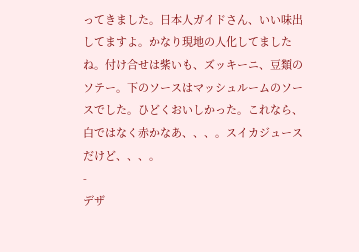ってきました。日本人ガイドさん、いい味出してますよ。かなり現地の人化してましたね。付け合せは紫いも、ズッキーニ、豆類のソテー。下のソースはマッシュルームのソースでした。ひどくおいしかった。これなら、白ではなく赤かなあ、、、。スイカジュースだけど、、、。
-
デザ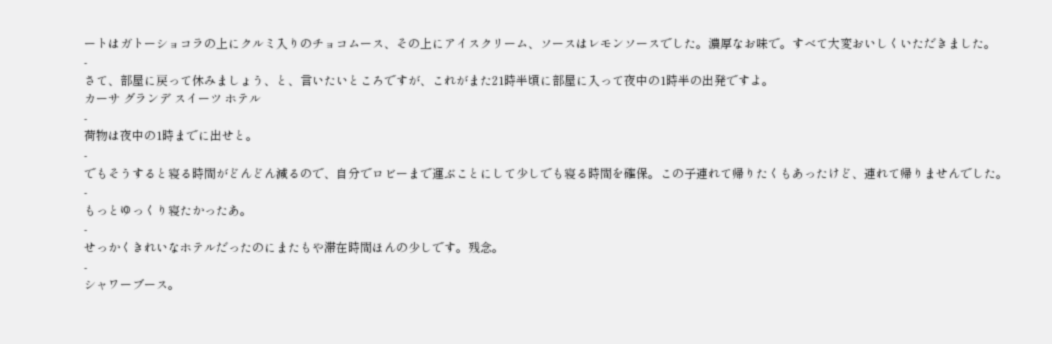ートはガトーショコラの上にクルミ入りのチョコムース、その上にアイスクリーム、ソースはレモンソースでした。濃厚なお味で。すべて大変おいしくいただきました。
-
さて、部屋に戻って休みましょう、と、言いたいところですが、これがまた21時半頃に部屋に入って夜中の1時半の出発ですよ。
カーサ グランデ スイーツ ホテル
-
荷物は夜中の1時までに出せと。
-
でもそうすると寝る時間がどんどん減るので、自分でロビーまで運ぶことにして少しでも寝る時間を確保。この子連れて帰りたくもあったけど、連れて帰りませんでした。
-
もっとゆっくり寝たかったあ。
-
せっかくきれいなホテルだったのにまたもや滞在時間ほんの少しです。残念。
-
シャワーブース。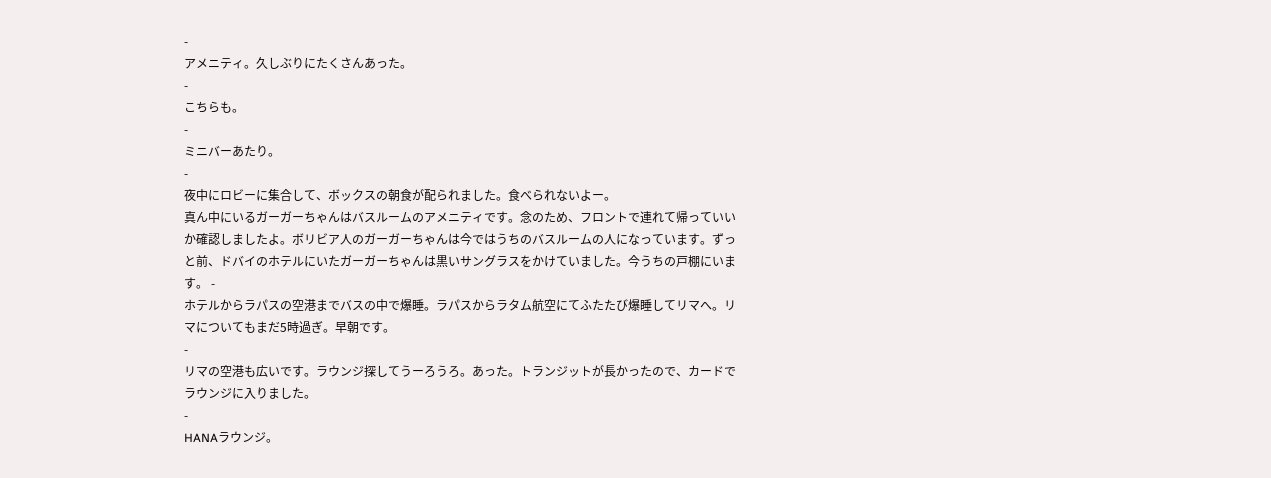-
アメニティ。久しぶりにたくさんあった。
-
こちらも。
-
ミニバーあたり。
-
夜中にロビーに集合して、ボックスの朝食が配られました。食べられないよー。
真ん中にいるガーガーちゃんはバスルームのアメニティです。念のため、フロントで連れて帰っていいか確認しましたよ。ボリビア人のガーガーちゃんは今ではうちのバスルームの人になっています。ずっと前、ドバイのホテルにいたガーガーちゃんは黒いサングラスをかけていました。今うちの戸棚にいます。 -
ホテルからラパスの空港までバスの中で爆睡。ラパスからラタム航空にてふたたび爆睡してリマへ。リマについてもまだ5時過ぎ。早朝です。
-
リマの空港も広いです。ラウンジ探してうーろうろ。あった。トランジットが長かったので、カードでラウンジに入りました。
-
HANAラウンジ。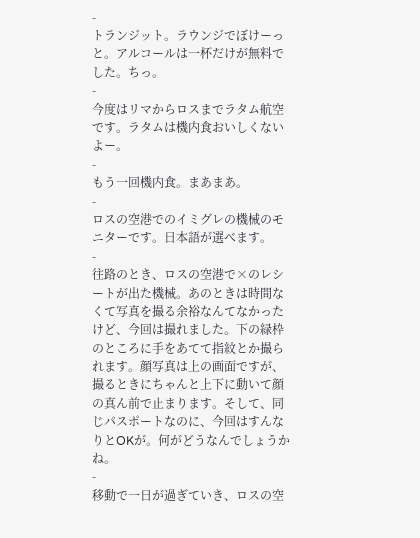-
トランジット。ラウンジでぼけーっと。アルコールは一杯だけが無料でした。ちっ。
-
今度はリマからロスまでラタム航空です。ラタムは機内食おいしくないよー。
-
もう一回機内食。まあまあ。
-
ロスの空港でのイミグレの機械のモニターです。日本語が選べます。
-
往路のとき、ロスの空港で×のレシートが出た機械。あのときは時間なくて写真を撮る余裕なんてなかったけど、今回は撮れました。下の緑枠のところに手をあてて指紋とか撮られます。顔写真は上の画面ですが、撮るときにちゃんと上下に動いて顔の真ん前で止まります。そして、同じパスポートなのに、今回はすんなりとOKが。何がどうなんでしょうかね。
-
移動で一日が過ぎていき、ロスの空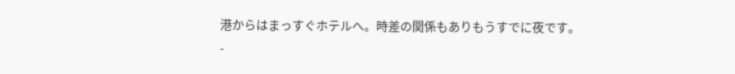港からはまっすぐホテルへ。時差の関係もありもうすでに夜です。
-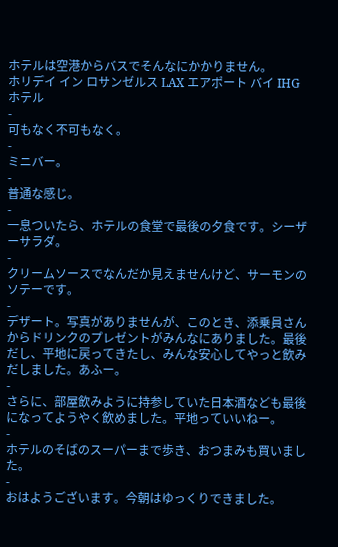ホテルは空港からバスでそんなにかかりません。
ホリデイ イン ロサンゼルス LAX エアポート バイ IHG ホテル
-
可もなく不可もなく。
-
ミニバー。
-
普通な感じ。
-
一息ついたら、ホテルの食堂で最後の夕食です。シーザーサラダ。
-
クリームソースでなんだか見えませんけど、サーモンのソテーです。
-
デザート。写真がありませんが、このとき、添乗員さんからドリンクのプレゼントがみんなにありました。最後だし、平地に戻ってきたし、みんな安心してやっと飲みだしました。あふー。
-
さらに、部屋飲みように持参していた日本酒なども最後になってようやく飲めました。平地っていいねー。
-
ホテルのそばのスーパーまで歩き、おつまみも買いました。
-
おはようございます。今朝はゆっくりできました。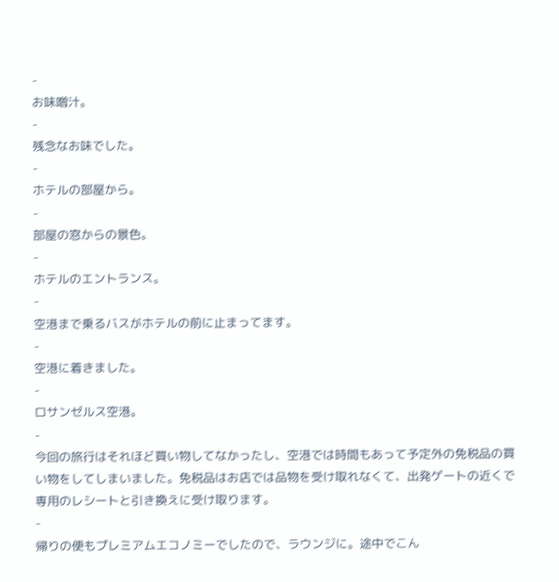-
お味噌汁。
-
残念なお味でした。
-
ホテルの部屋から。
-
部屋の窓からの景色。
-
ホテルのエントランス。
-
空港まで乗るバスがホテルの前に止まってます。
-
空港に着きました。
-
ロサンゼルス空港。
-
今回の旅行はそれほど買い物してなかったし、空港では時間もあって予定外の免税品の買い物をしてしまいました。免税品はお店では品物を受け取れなくて、出発ゲートの近くで専用のレシートと引き換えに受け取ります。
-
帰りの便もプレミアムエコノミーでしたので、ラウンジに。途中でこん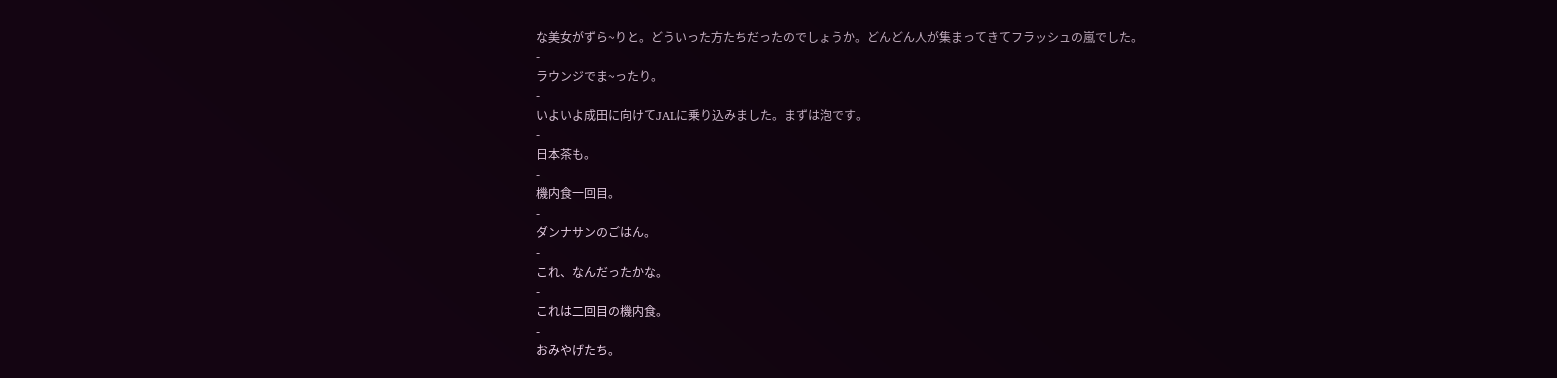な美女がずら~りと。どういった方たちだったのでしょうか。どんどん人が集まってきてフラッシュの嵐でした。
-
ラウンジでま~ったり。
-
いよいよ成田に向けてJALに乗り込みました。まずは泡です。
-
日本茶も。
-
機内食一回目。
-
ダンナサンのごはん。
-
これ、なんだったかな。
-
これは二回目の機内食。
-
おみやげたち。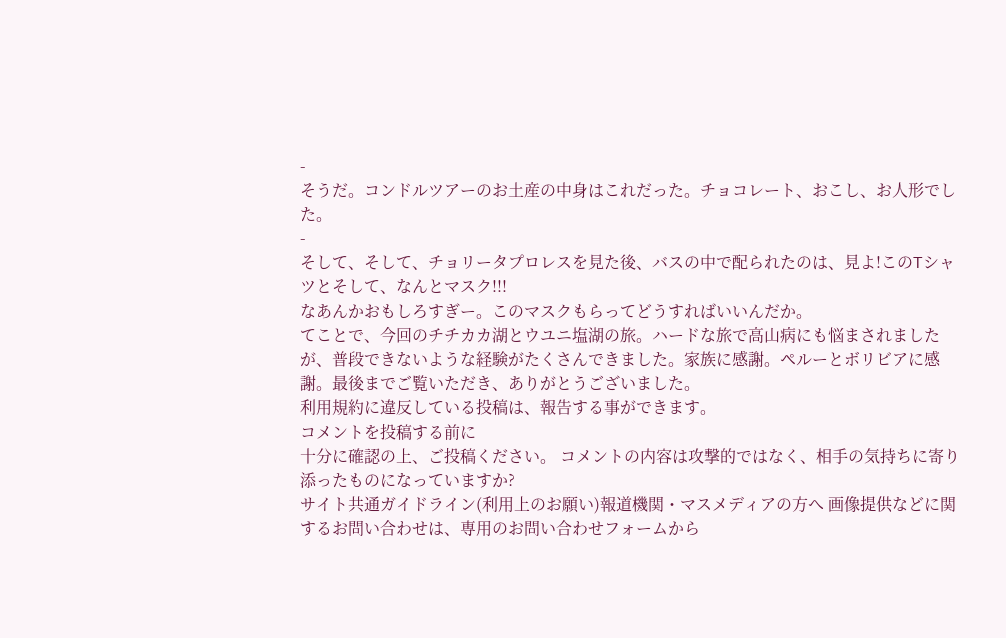-
そうだ。コンドルツアーのお土産の中身はこれだった。チョコレート、おこし、お人形でした。
-
そして、そして、チョリータプロレスを見た後、バスの中で配られたのは、見よ!このTシャツとそして、なんとマスク!!!
なあんかおもしろすぎー。このマスクもらってどうすればいいんだか。
てことで、今回のチチカカ湖とウユニ塩湖の旅。ハードな旅で高山病にも悩まされましたが、普段できないような経験がたくさんできました。家族に感謝。ペルーとボリビアに感謝。最後までご覧いただき、ありがとうございました。
利用規約に違反している投稿は、報告する事ができます。
コメントを投稿する前に
十分に確認の上、ご投稿ください。 コメントの内容は攻撃的ではなく、相手の気持ちに寄り添ったものになっていますか?
サイト共通ガイドライン(利用上のお願い)報道機関・マスメディアの方へ 画像提供などに関するお問い合わせは、専用のお問い合わせフォームから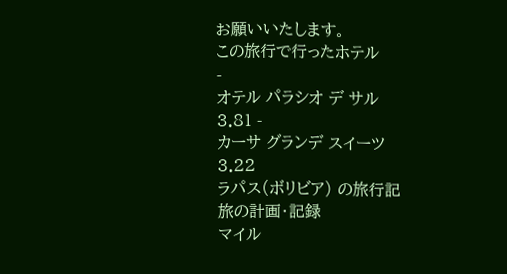お願いいたします。
この旅行で行ったホテル
-
オテル パラシオ デ サル
3.81 -
カーサ グランデ スイーツ
3.22
ラパス(ボリビア) の旅行記
旅の計画・記録
マイル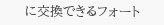に交換できるフォート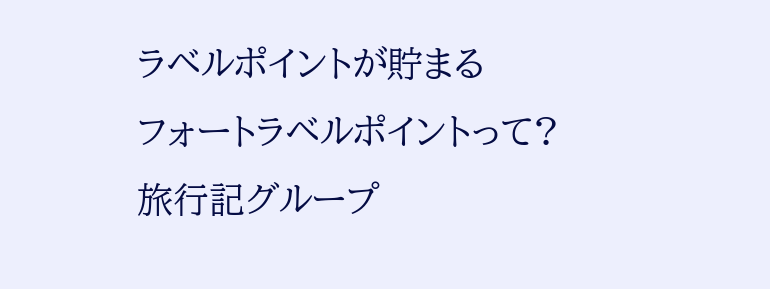ラベルポイントが貯まる
フォートラベルポイントって?
旅行記グループ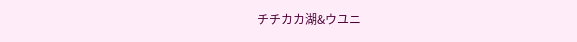チチカカ湖&ウユニ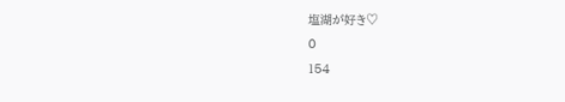塩湖が好き♡
0
154